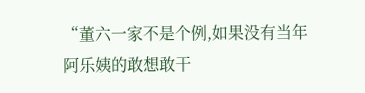“董六一家不是个例,如果没有当年阿乐姨的敢想敢干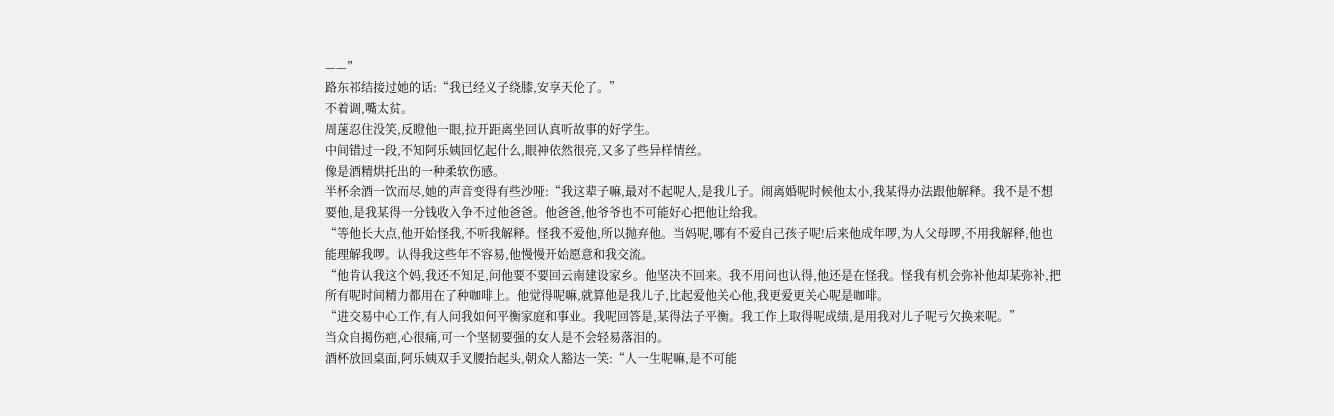——”
路东祁结接过她的话:“我已经义子绕膝,安享天伦了。”
不着调,嘴太贫。
周蒾忍住没笑,反瞪他一眼,拉开距离坐回认真听故事的好学生。
中间错过一段,不知阿乐姨回忆起什么,眼神依然很亮,又多了些异样情丝。
像是酒精烘托出的一种柔软伤感。
半杯余酒一饮而尽,她的声音变得有些沙哑:“我这辈子嘛,最对不起呢人,是我儿子。闹离婚呢时候他太小,我某得办法跟他解释。我不是不想要他,是我某得一分钱收入争不过他爸爸。他爸爸,他爷爷也不可能好心把他让给我。
“等他长大点,他开始怪我,不听我解释。怪我不爱他,所以抛弃他。当妈呢,哪有不爱自己孩子呢!后来他成年啰,为人父母啰,不用我解释,他也能理解我啰。认得我这些年不容易,他慢慢开始愿意和我交流。
“他肯认我这个妈,我还不知足,问他要不要回云南建设家乡。他坚决不回来。我不用问也认得,他还是在怪我。怪我有机会弥补他却某弥补,把所有呢时间精力都用在了种咖啡上。他觉得呢嘛,就算他是我儿子,比起爱他关心他,我更爱更关心呢是咖啡。
“进交易中心工作,有人问我如何平衡家庭和事业。我呢回答是,某得法子平衡。我工作上取得呢成绩,是用我对儿子呢亏欠换来呢。”
当众自揭伤疤,心很痛,可一个坚韧要强的女人是不会轻易落泪的。
酒杯放回桌面,阿乐姨双手叉腰抬起头,朝众人豁达一笑:“人一生呢嘛,是不可能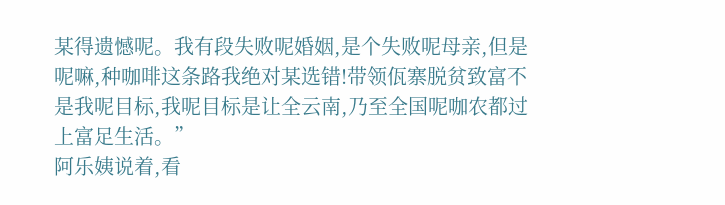某得遗憾呢。我有段失败呢婚姻,是个失败呢母亲,但是呢嘛,种咖啡这条路我绝对某选错!带领佤寨脱贫致富不是我呢目标,我呢目标是让全云南,乃至全国呢咖农都过上富足生活。”
阿乐姨说着,看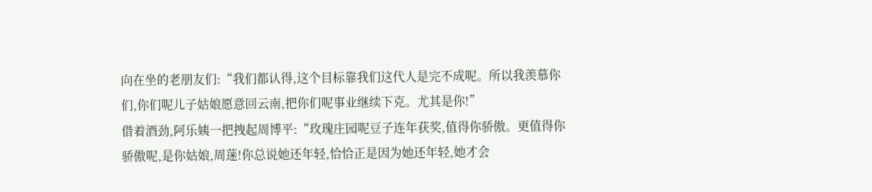向在坐的老朋友们:“我们都认得,这个目标靠我们这代人是完不成呢。所以我羡慕你们,你们呢儿子姑娘愿意回云南,把你们呢事业继续下克。尤其是你!”
借着酒劲,阿乐姨一把拽起周博平:“玫瑰庄园呢豆子连年获奖,值得你骄傲。更值得你骄傲呢,是你姑娘,周蒾!你总说她还年轻,恰恰正是因为她还年轻,她才会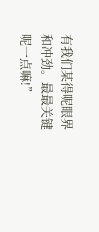有我们某得呢眼界和冲劲。最最关键呢一点嘛!”